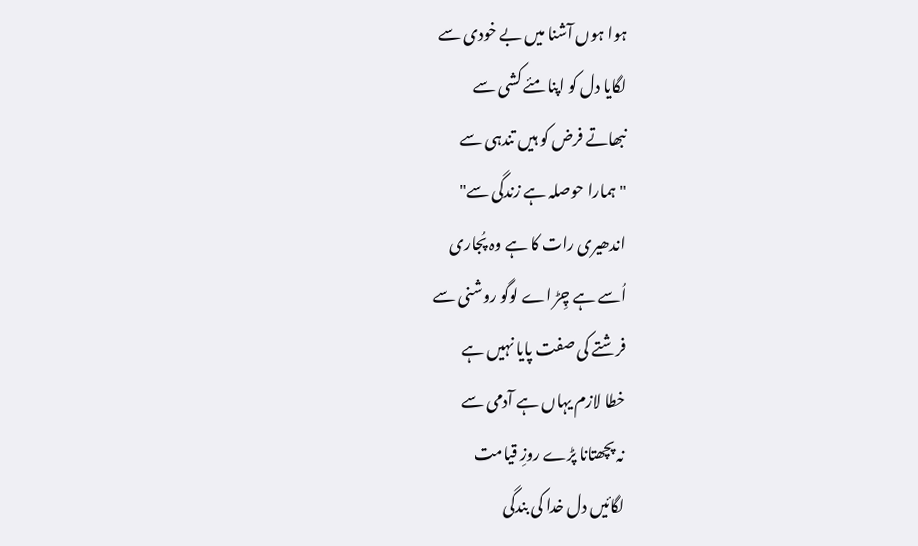ہوا ہوں آشنا میں بے خودی سے
لگایا دل کو اپنا مئے کشی سے
نبھاتے فرض کو ہیں تندہی سے
"ہمارا حوصلہ ہے زندگی سے"
اندھیری رات کا ہے وہ پُجاری
اُسے ہے چِڑ اے لوگو روشنی سے
فرشتے کی صفت پایا نہیں ہے
خطا لازم یہاں ہے آدمی سے
نہ پچھتانا پڑے روزِ قیامت
لگائیں دل خدا کی بندگی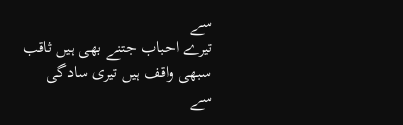سے
تیرے احباب جتنے بھی ہیں ثاقب
سبھی واقف ہیں تیری سادگی سے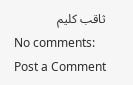ثاقب کلیم
No comments:
Post a Comment